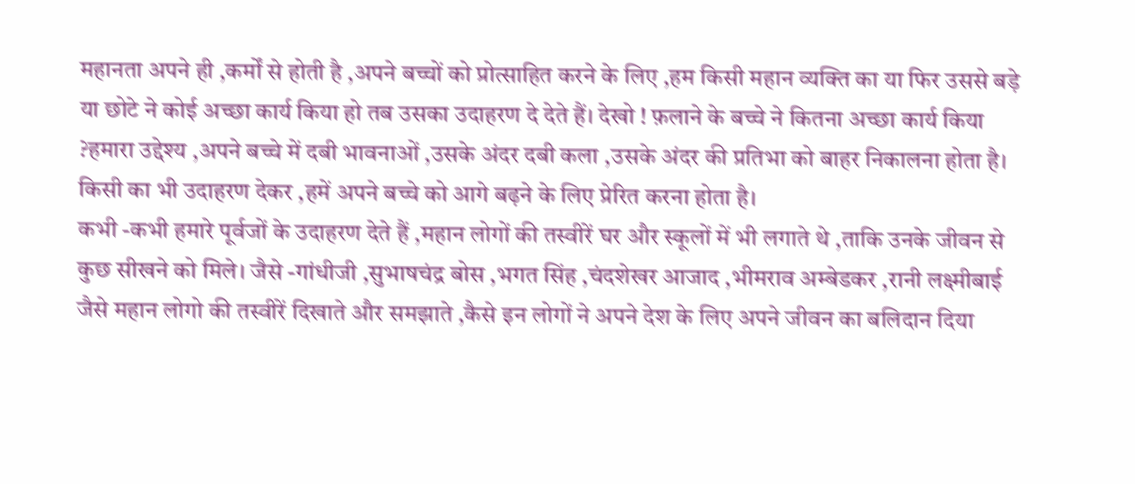महानता अपने ही ,कर्मों से होती है ,अपने बच्चों को प्रोत्साहित करने के लिए ,हम किसी महान व्यक्ति का या फिर उससे बड़े या छोटे ने कोई अच्छा कार्य किया हो तब उसका उदाहरण दे देते हैं। देखो ! फ़लाने के बच्चे ने कितना अच्छा कार्य किया ?हमारा उद्देश्य ,अपने बच्चे में दबी भावनाओं ,उसके अंदर दबी कला ,उसके अंदर की प्रतिभा को बाहर निकालना होता है। किसी का भी उदाहरण देकर ,हमें अपने बच्चे को आगे बढ़ने के लिए प्रेरित करना होता है।
कभी -कभी हमारे पूर्वजों के उदाहरण देते हैं ,महान लोगों की तस्वीरें घर और स्कूलों में भी लगाते थे ,ताकि उनके जीवन से कुछ सीखने को मिले। जैसे -गांधीजी ,सुभाषचंद्र बोस ,भगत सिंह ,चंदशेखर आजाद ,भीमराव अम्बेडकर ,रानी लक्ष्मीबाई जैसे महान लोगो की तस्वीरें दिखाते और समझाते ,कैसे इन लोगों ने अपने देश के लिए अपने जीवन का बलिदान दिया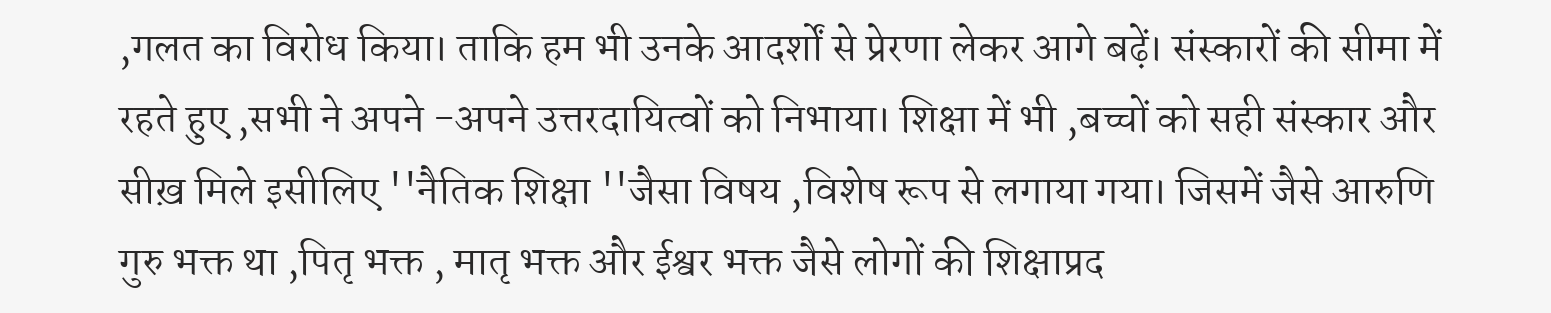,गलत का विरोध किया। ताकि हम भी उनके आदर्शों से प्रेरणा लेकर आगे बढ़ें। संस्कारों की सीमा में रहते हुए ,सभी ने अपने -अपने उत्तरदायित्वों को निभाया। शिक्षा में भी ,बच्चों को सही संस्कार और सीख़ मिले इसीलिए ''नैतिक शिक्षा ''जैसा विषय ,विशेष रूप से लगाया गया। जिसमें जैसे आरुणि गुरु भक्त था ,पितृ भक्त , मातृ भक्त और ईश्वर भक्त जैसे लोगों की शिक्षाप्रद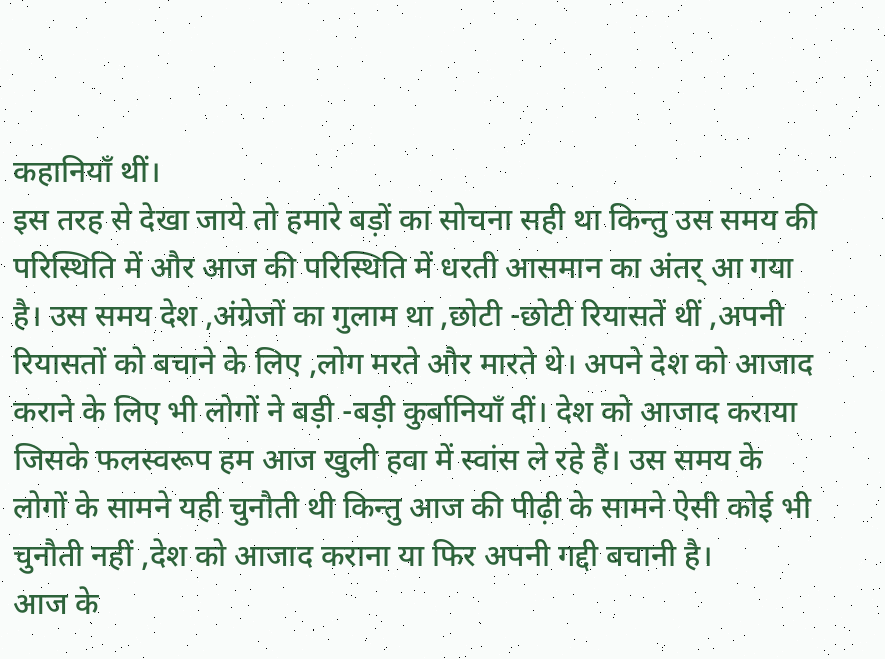कहानियाँ थीं।
इस तरह से देखा जाये तो हमारे बड़ों का सोचना सही था किन्तु उस समय की परिस्थिति में और आज की परिस्थिति में धरती आसमान का अंतर् आ गया है। उस समय देश ,अंग्रेजों का गुलाम था ,छोटी -छोटी रियासतें थीं ,अपनी रियासतों को बचाने के लिए ,लोग मरते और मारते थे। अपने देश को आजाद कराने के लिए भी लोगों ने बड़ी -बड़ी कुर्बानियाँ दीं। देश को आजाद कराया जिसके फलस्वरूप हम आज खुली हवा में स्वांस ले रहे हैं। उस समय के लोगों के सामने यही चुनौती थी किन्तु आज की पीढ़ी के सामने ऐसी कोई भी चुनौती नहीं ,देश को आजाद कराना या फिर अपनी गद्दी बचानी है।
आज के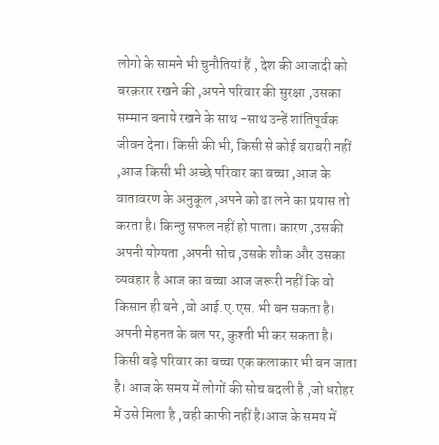लोगो के सामने भी चुनौतियां हैं , देश की आजादी को बरक़रार रखने की ,अपने परिवार की सुरक्षा ,उसका सम्मान बनाये रखने के साथ -साथ उन्हें शांतिपूर्वक जीवन देना। किसी की भी, किसी से कोई बराबरी नहीं ,आज किसी भी अच्छे परिवार का बच्चा ,आज के वातावरण के अनुकूल ,अपने को ढा लने का प्रयास तो करता है। किन्तु सफल नहीं हो पाता। कारण ,उसकी अपनी योग्यता ,अपनी सोच ,उसके शौक और उसका व्यवहार है आज का बच्चा आज जरूरी नहीं कि वो किसान ही बने ,वो आई.ए.एस. भी बन सकता है। अपनी मेहनत के बल पर, कुश्ती भी कर सकता है। किसी बड़े परिवार का बच्चा एक कलाकार भी बन जाता है। आज के समय में लोगों की सोच बदली है ,जो धरोहर में उसे मिला है ,वही काफी नहीं है।आज के समय में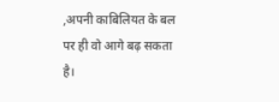,अपनी काबिलियत के बल पर ही वो आगे बढ़ सकता है।